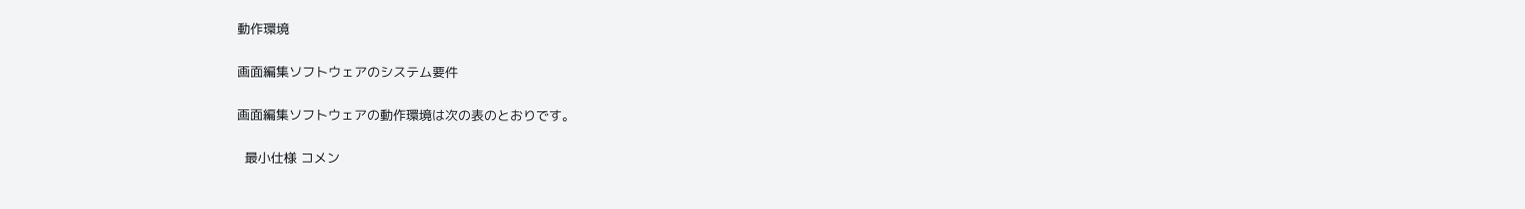動作環境

画面編集ソフトウェアのシステム要件

画面編集ソフトウェアの動作環境は次の表のとおりです。

  最小仕様 コメン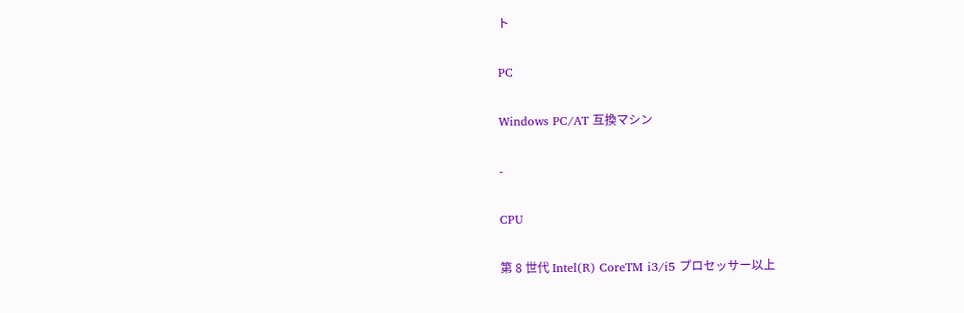ト

PC

Windows PC/AT 互換マシン

-

CPU

第 8 世代 Intel(R) CoreTM i3/i5 プロセッサー以上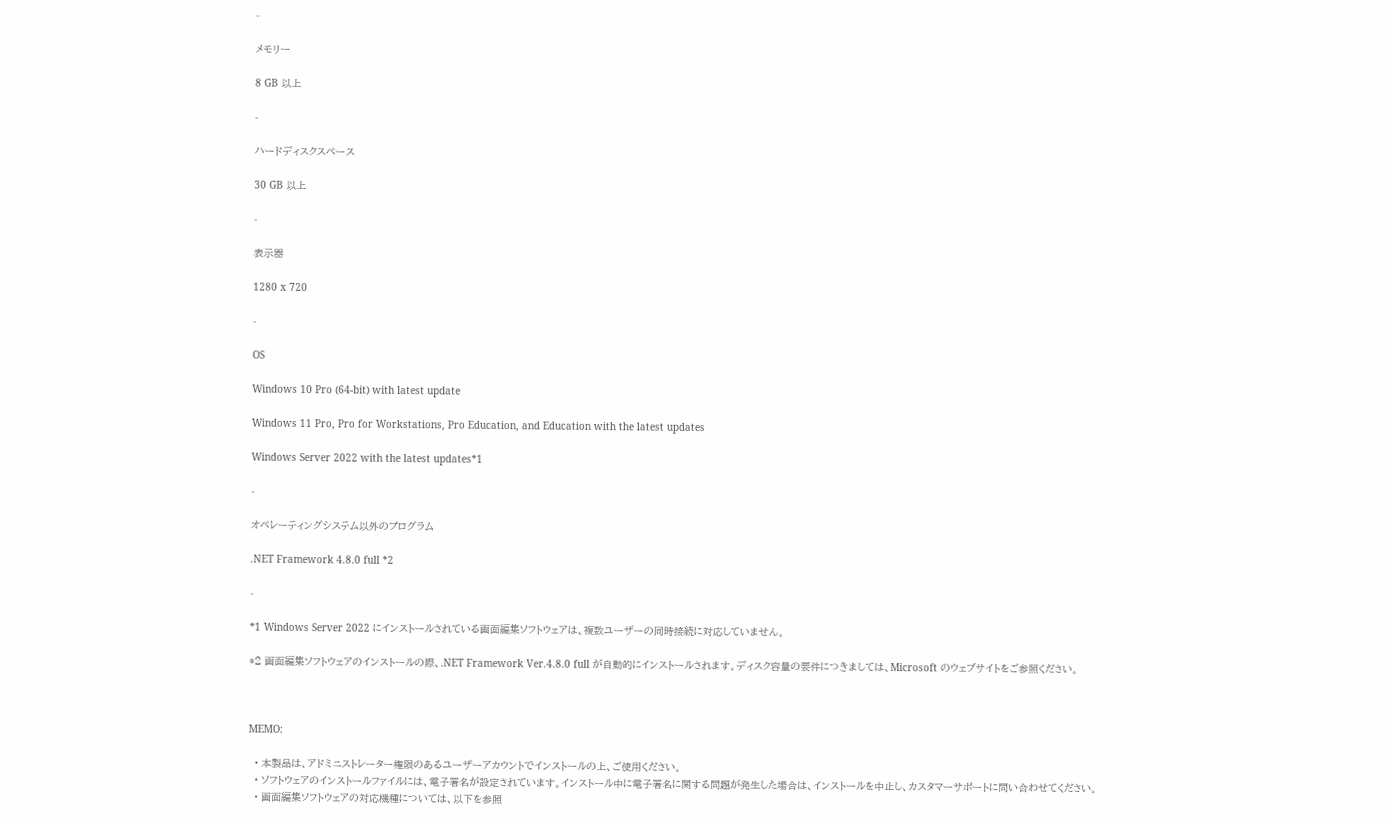-

メモリー

8 GB 以上

-

ハードディスクスペース

30 GB 以上

-

表示器

1280 x 720

-

OS

Windows 10 Pro (64-bit) with latest update

Windows 11 Pro, Pro for Workstations, Pro Education, and Education with the latest updates

Windows Server 2022 with the latest updates*1

-

オペレーティングシステム以外のプログラム

.NET Framework 4.8.0 full *2

-

*1 Windows Server 2022 にインストールされている画面編集ソフトウェアは、複数ユーザーの同時接続に対応していません。

*2 画面編集ソフトウェアのインストールの際、.NET Framework Ver.4.8.0 full が自動的にインストールされます。ディスク容量の要件につきましては、Microsoft のウェブサイトをご参照ください。



MEMO:

  • 本製品は、アドミニストレーター権限のあるユーザーアカウントでインストールの上、ご使用ください。
  • ソフトウェアのインストールファイルには、電子署名が設定されています。インストール中に電子署名に関する問題が発生した場合は、インストールを中止し、カスタマーサポートに問い合わせてください。
  • 画面編集ソフトウェアの対応機種については、以下を参照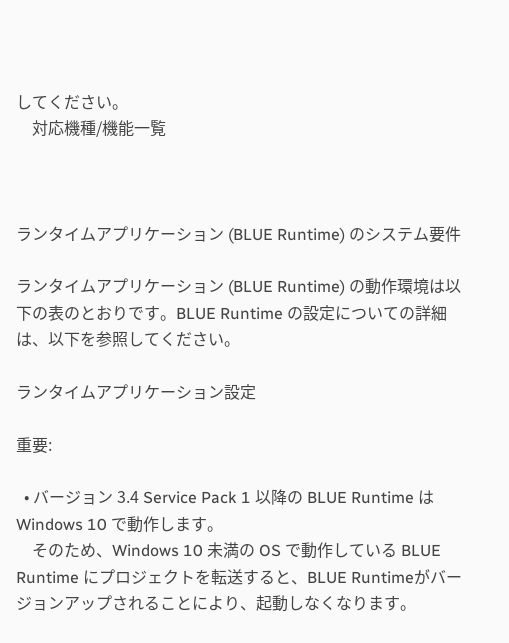してください。
    対応機種/機能一覧



ランタイムアプリケーション (BLUE Runtime) のシステム要件

ランタイムアプリケーション (BLUE Runtime) の動作環境は以下の表のとおりです。BLUE Runtime の設定についての詳細は、以下を参照してください。

ランタイムアプリケーション設定

重要:

  • バージョン 3.4 Service Pack 1 以降の BLUE Runtime は Windows 10 で動作します。
    そのため、Windows 10 未満の OS で動作している BLUE Runtime にプロジェクトを転送すると、BLUE Runtimeがバージョンアップされることにより、起動しなくなります。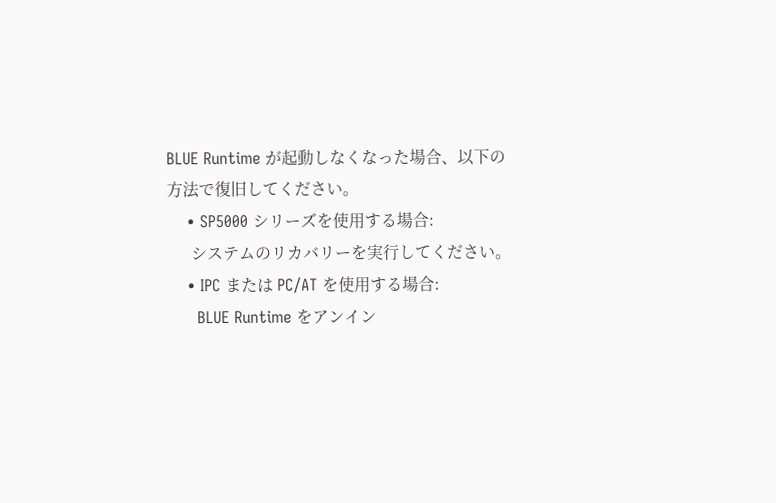BLUE Runtime が起動しなくなった場合、以下の方法で復旧してください。
    • SP5000 シリーズを使用する場合:
      システムのリカバリーを実行してください。
    • IPC または PC/AT を使用する場合:
      BLUE Runtime をアンイン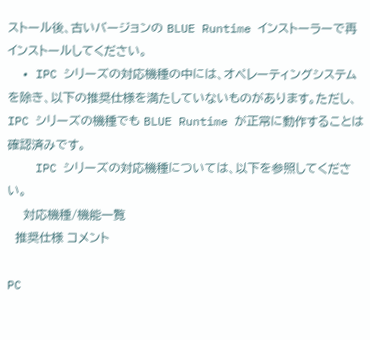ストール後、古いバージョンの BLUE Runtime インストーラーで再インストールしてください。
  • IPC シリーズの対応機種の中には、オペレーティングシステムを除き、以下の推奨仕様を満たしていないものがあります。ただし、IPC シリーズの機種でも BLUE Runtime が正常に動作することは確認済みです。
    IPC シリーズの対応機種については、以下を参照してください。
    対応機種/機能一覧
  推奨仕様 コメント

PC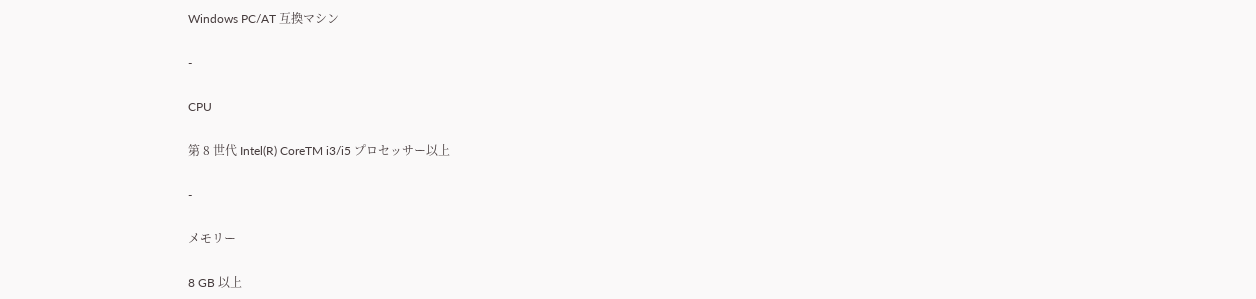Windows PC/AT 互換マシン

-

CPU

第 8 世代 Intel(R) CoreTM i3/i5 プロセッサー以上

-

メモリー

8 GB 以上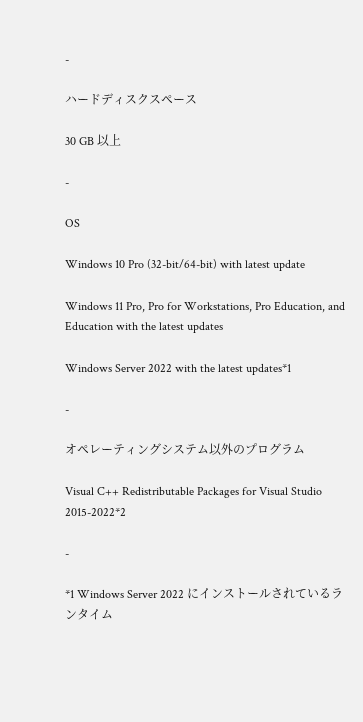-

ハードディスクスペース

30 GB 以上

-

OS

Windows 10 Pro (32-bit/64-bit) with latest update

Windows 11 Pro, Pro for Workstations, Pro Education, and Education with the latest updates

Windows Server 2022 with the latest updates*1

-

オペレーティングシステム以外のプログラム

Visual C++ Redistributable Packages for Visual Studio 2015-2022*2

-

*1 Windows Server 2022 にインストールされているランタイム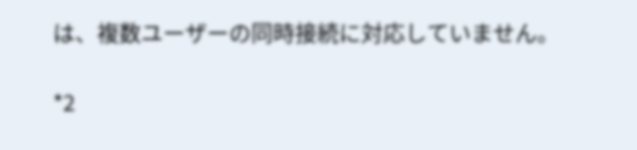は、複数ユーザーの同時接続に対応していません。

*2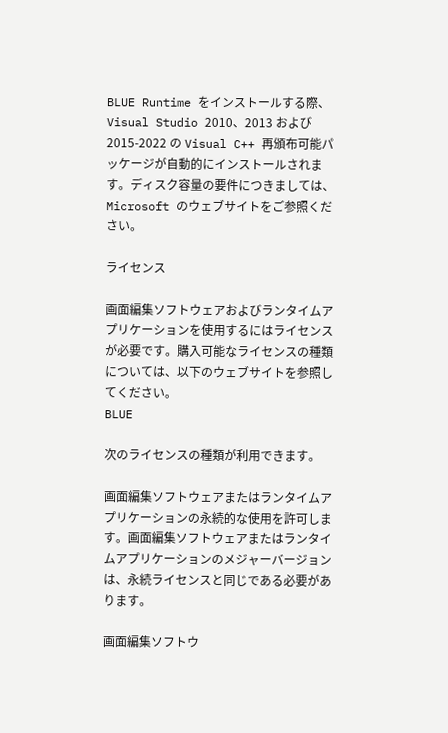BLUE Runtime をインストールする際、Visual Studio 2010、2013 および 2015-2022 の Visual C++ 再頒布可能パッケージが自動的にインストールされます。ディスク容量の要件につきましては、Microsoft のウェブサイトをご参照ください。

ライセンス

画面編集ソフトウェアおよびランタイムアプリケーションを使用するにはライセンスが必要です。購入可能なライセンスの種類については、以下のウェブサイトを参照してください。
BLUE

次のライセンスの種類が利用できます。

画面編集ソフトウェアまたはランタイムアプリケーションの永続的な使用を許可します。画面編集ソフトウェアまたはランタイムアプリケーションのメジャーバージョンは、永続ライセンスと同じである必要があります。

画面編集ソフトウ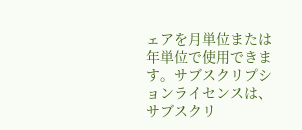ェアを月単位または年単位で使用できます。サブスクリプションライセンスは、サブスクリ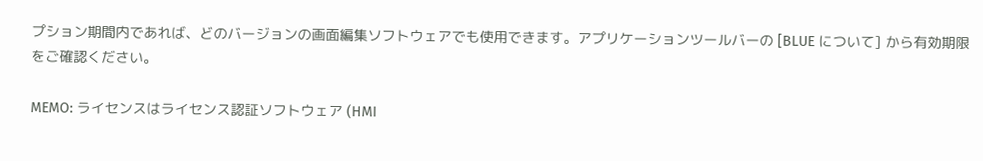プション期間内であれば、どのバージョンの画面編集ソフトウェアでも使用できます。アプリケーションツールバーの [BLUE について] から有効期限をご確認ください。

MEMO: ライセンスはライセンス認証ソフトウェア (HMI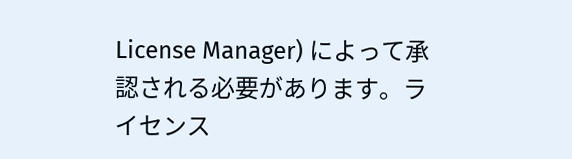License Manager) によって承認される必要があります。ライセンス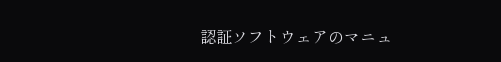認証ソフトウェアのマニュ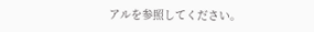アルを参照してください。